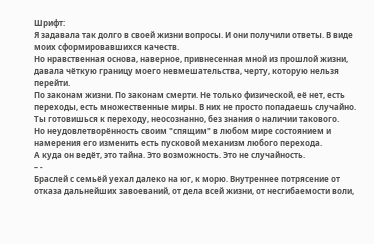Шрифт:
Я задавала так долго в своей жизни вопросы. И они получили ответы. В виде моих сформировавшихся качеств.
Но нравственная основа, наверное, привнесенная мной из прошлой жизни, давала чёткую границу моего невмешательства, черту, которую нельзя перейти.
По законам жизни. По законам смерти. Не только физической, её нет, есть переходы, есть множественные миры. В них не просто попадаешь случайно. Ты готовишься к переходу, неосознанно, без знания о наличии такового.
Но неудовлетворённость своим "спящим" в любом мире состоянием и намерения его изменить есть пусковой механизм любого перехода.
А куда он ведёт, это тайна. Это возможность. Это не случайность.
– -
Браслей с семьёй уехал далеко на юг, к морю. Внутреннее потрясение от отказа дальнейших завоеваний, от дела всей жизни, от несгибаемости воли,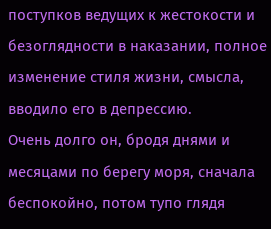поступков ведущих к жестокости и безоглядности в наказании, полное изменение стиля жизни, смысла, вводило его в депрессию.
Очень долго он, бродя днями и месяцами по берегу моря, сначала беспокойно, потом тупо глядя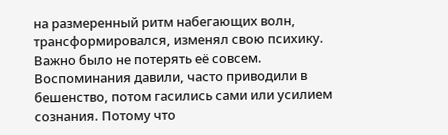на размеренный ритм набегающих волн, трансформировался, изменял свою психику. Важно было не потерять её совсем.
Воспоминания давили, часто приводили в бешенство, потом гасились сами или усилием сознания. Потому что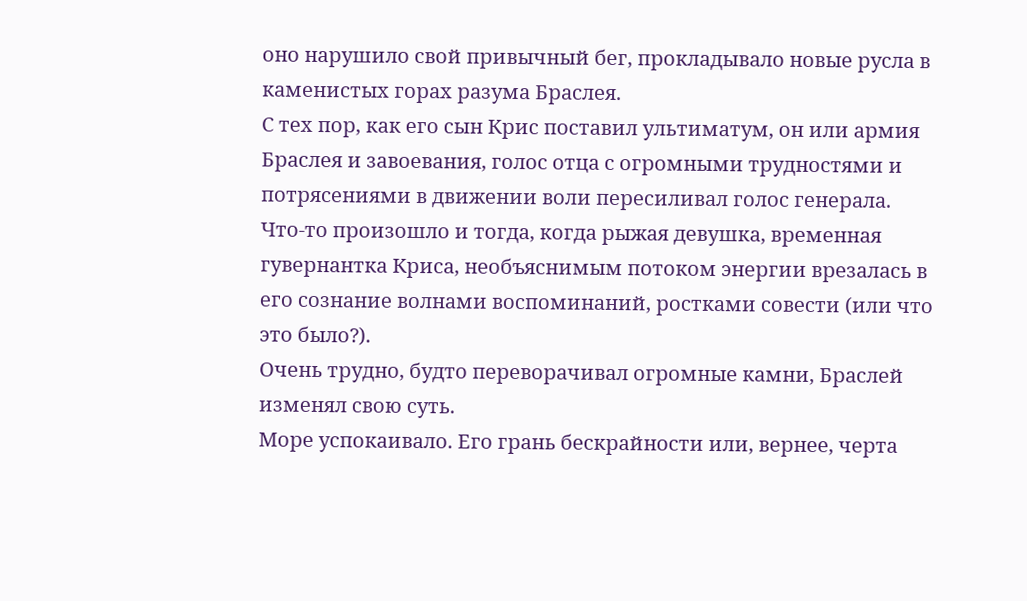оно нарушило свой привычный бег, прокладывало новые русла в каменистых горах разума Браслея.
С тех пор, как его сын Крис поставил ультиматум, он или армия Браслея и завоевания, голос отца с огромными трудностями и потрясениями в движении воли пересиливал голос генерала.
Что-то произошло и тогда, когда рыжая девушка, временная гувернантка Криса, необъяснимым потоком энергии врезалась в его сознание волнами воспоминаний, ростками совести (или что это было?).
Очень трудно, будто переворачивал огромные камни, Браслей изменял свою суть.
Море успокаивало. Его грань бескрайности или, вернее, черта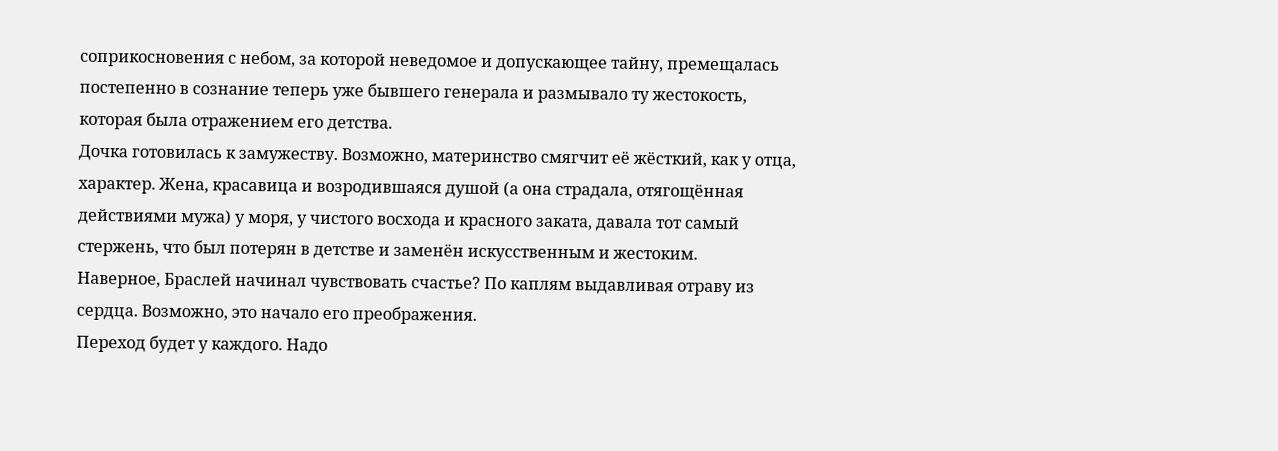соприкосновения с небом, за которой неведомое и допускающее тайну, премещалась постепенно в сознание теперь уже бывшего генерала и размывало ту жестокость, которая была отражением его детства.
Дочка готовилась к замужеству. Возможно, материнство смягчит её жёсткий, как у отца, характер. Жена, красавица и возродившаяся душой (а она страдала, отягощённая действиями мужа) у моря, у чистого восхода и красного заката, давала тот самый стержень, что был потерян в детстве и заменён искусственным и жестоким.
Наверное, Браслей начинал чувствовать счастье? По каплям выдавливая отраву из сердца. Возможно, это начало его преображения.
Переход будет у каждого. Надо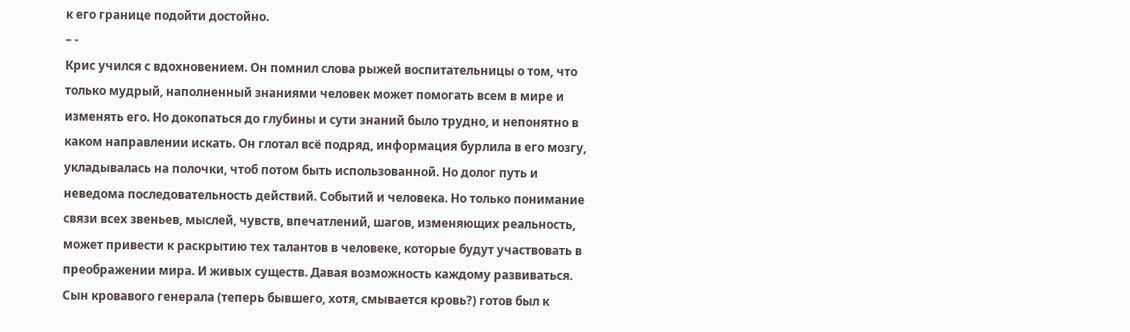к его границе подойти достойно.
– -
Крис учился с вдохновением. Он помнил слова рыжей воспитательницы о том, что только мудрый, наполненный знаниями человек может помогать всем в мире и изменять его. Но докопаться до глубины и сути знаний было трудно, и непонятно в каком направлении искать. Он глотал всё подряд, информация бурлила в его мозгу, укладывалась на полочки, чтоб потом быть использованной. Но долог путь и неведома последовательность действий. Событий и человека. Но только понимание связи всех звеньев, мыслей, чувств, впечатлений, шагов, изменяющих реальность, может привести к раскрытию тех талантов в человеке, которые будут участвовать в преображении мира. И живых существ. Давая возможность каждому развиваться.
Сын кровавого генерала (теперь бывшего, хотя, смывается кровь?) готов был к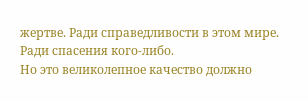жертве. Ради справедливости в этом мире. Ради спасения кого-либо.
Но это великолепное качество должно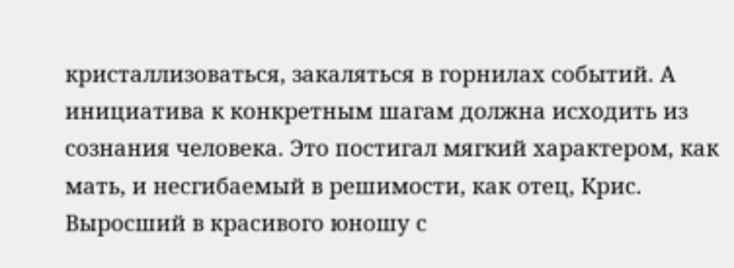кристаллизоваться, закаляться в горнилах событий. А инициатива к конкретным шагам должна исходить из сознания человека. Это постигал мягкий характером, как мать, и несгибаемый в решимости, как отец, Крис. Выросший в красивого юношу с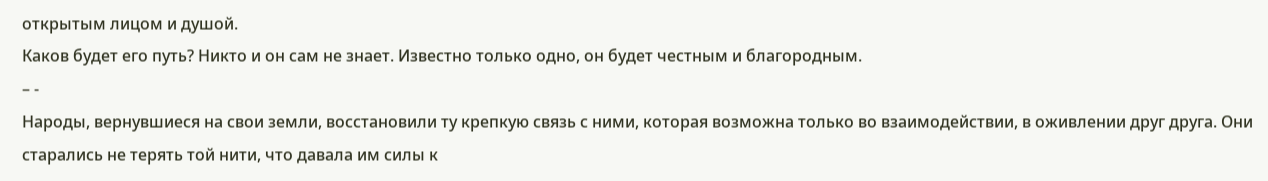открытым лицом и душой.
Каков будет его путь? Никто и он сам не знает. Известно только одно, он будет честным и благородным.
– -
Народы, вернувшиеся на свои земли, восстановили ту крепкую связь с ними, которая возможна только во взаимодействии, в оживлении друг друга. Они старались не терять той нити, что давала им силы к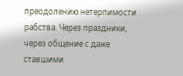преодолению нетерпимости рабства. Через праздники, через общение с даже ставшими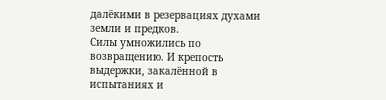далёкими в резервациях духами земли и предков.
Силы умножились по возвращению. И крепость выдержки, закалённой в испытаниях и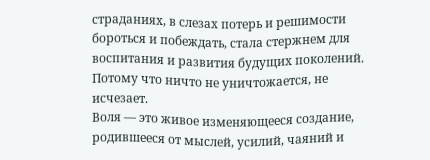страданиях, в слезах потерь и решимости бороться и побеждать, стала стержнем для воспитания и развития будущих поколений. Потому что ничто не уничтожается, не исчезает.
Воля — это живое изменяющееся создание, родившееся от мыслей, усилий, чаяний и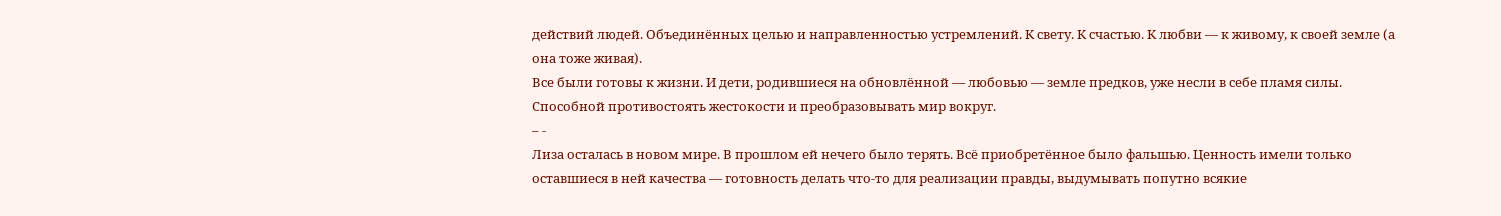действий людей. Объединённых целью и направленностью устремлений. К свету. К счастью. К любви — к живому, к своей земле (а она тоже живая).
Все были готовы к жизни. И дети, родившиеся на обновлённой — любовью — земле предков, уже несли в себе пламя силы. Способной противостоять жестокости и преобразовывать мир вокруг.
– -
Лиза осталась в новом мире. В прошлом ей нечего было терять. Всё приобретённое было фальшью. Ценность имели только оставшиеся в ней качества — готовность делать что-то для реализации правды, выдумывать попутно всякие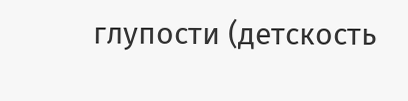глупости (детскость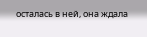осталась в ней, она ждала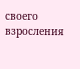своего взросления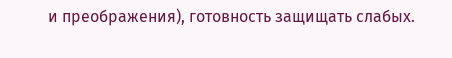и преображения), готовность защищать слабых.